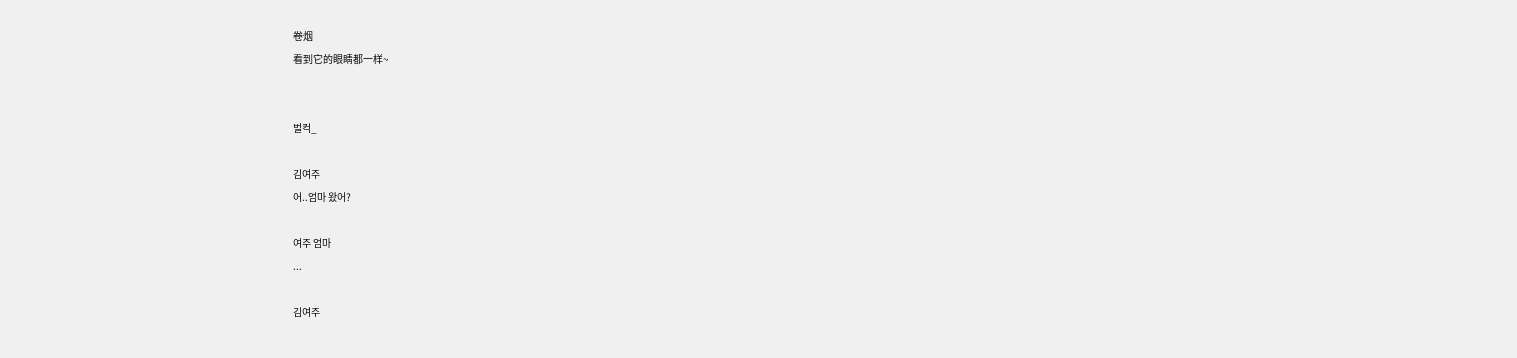卷烟
看到它的眼睛都一样~


벌컥_

김여주
어..엄마 왔어?

여주 엄마
...

김여주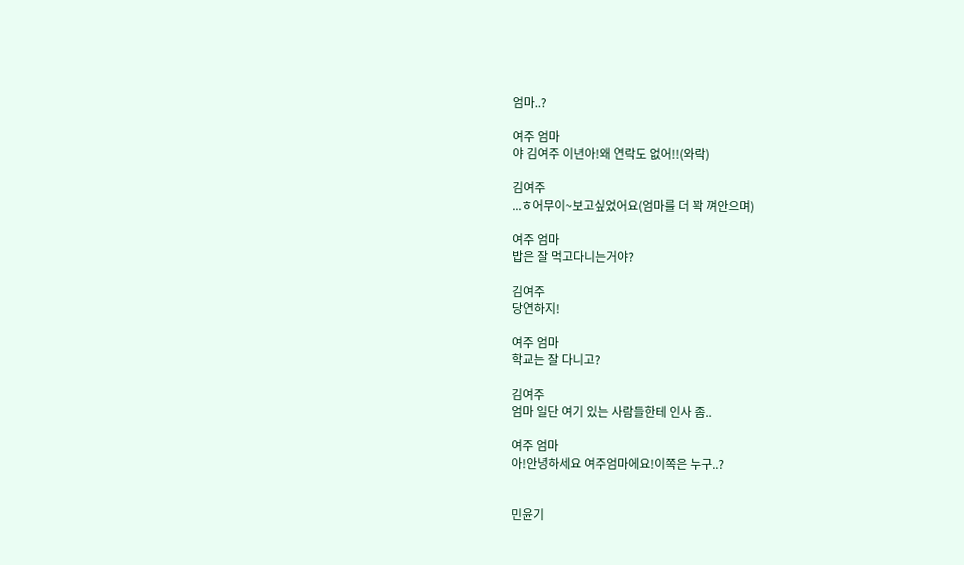엄마..?

여주 엄마
야 김여주 이년아!왜 연락도 없어!!(와락)

김여주
...ㅎ어무이~보고싶었어요(엄마를 더 꽉 껴안으며)

여주 엄마
밥은 잘 먹고다니는거야?

김여주
당연하지!

여주 엄마
학교는 잘 다니고?

김여주
엄마 일단 여기 있는 사람들한테 인사 좀..

여주 엄마
아!안녕하세요 여주엄마에요!이쪽은 누구..?


민윤기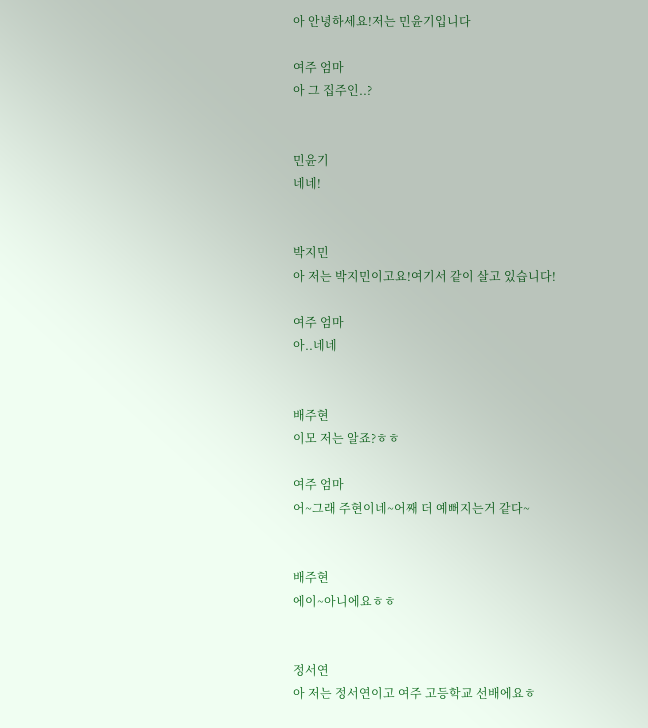아 안녕하세요!저는 민윤기입니다

여주 엄마
아 그 집주인..?


민윤기
네네!


박지민
아 저는 박지민이고요!여기서 같이 살고 있습니다!

여주 엄마
아..네네


배주현
이모 저는 알죠?ㅎㅎ

여주 엄마
어~그래 주현이네~어째 더 예뻐지는거 같다~


배주현
에이~아니에요ㅎㅎ


정서연
아 저는 정서연이고 여주 고등학교 선배에요ㅎ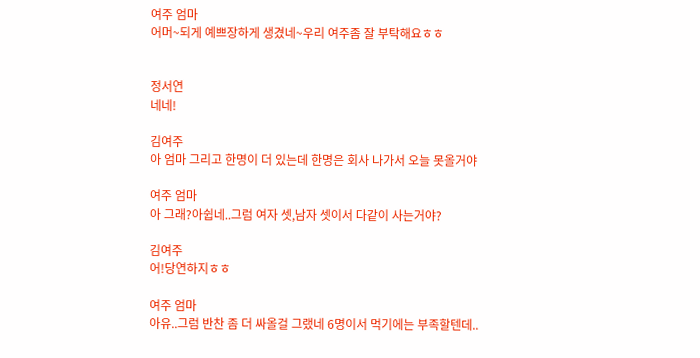여주 엄마
어머~되게 예쁘장하게 생겼네~우리 여주좀 잘 부탁해요ㅎㅎ


정서연
네네!

김여주
아 엄마 그리고 한명이 더 있는데 한명은 회사 나가서 오늘 못올거야

여주 엄마
아 그래?아쉽네..그럼 여자 셋,남자 셋이서 다같이 사는거야?

김여주
어!당연하지ㅎㅎ

여주 엄마
아유..그럼 반찬 좀 더 싸올걸 그랬네 6명이서 먹기에는 부족할텐데..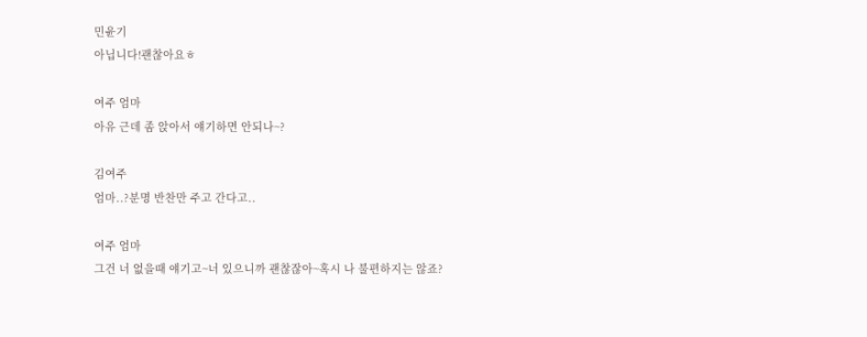민윤기
아닙니다!괜찮아요ㅎ

여주 엄마
아유 근데 좀 앉아서 얘기하면 안되나~?

김여주
엄마..?분명 반찬만 주고 간다고..

여주 엄마
그건 너 없을때 얘기고~너 있으니까 괜찮잖아~혹시 나 불편하지는 않죠?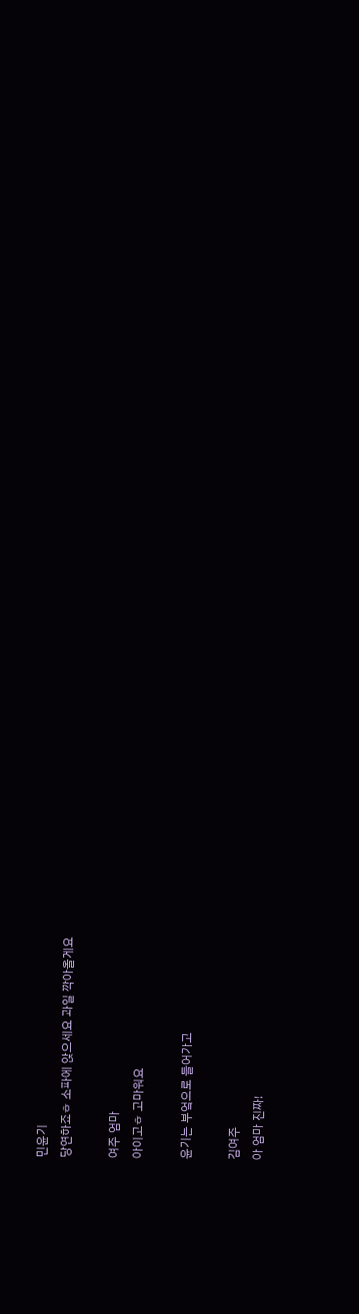민윤기
당연하죠ㅎ 소파에 앉으세요 과일 깍아올게요

여주 엄마
아이고ㅎ 고마워요

윤기는 부엌으로 들어가고

김여주
아 엄마 진짜!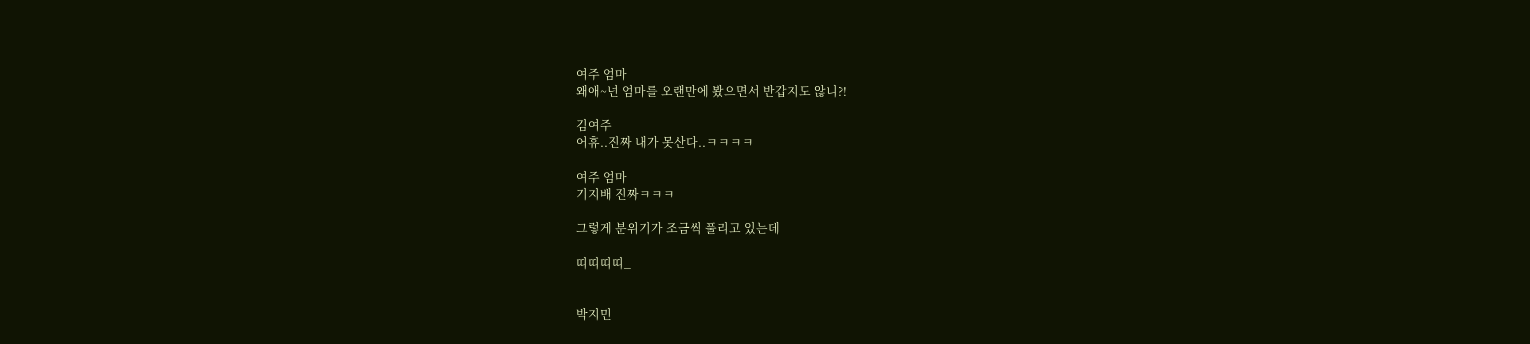여주 엄마
왜애~넌 엄마를 오랜만에 봤으면서 반갑지도 않니?!

김여주
어휴..진짜 내가 못산다..ㅋㅋㅋㅋ

여주 엄마
기지배 진짜ㅋㅋㅋ

그렇게 분위기가 조금씩 풀리고 있는데

띠띠띠띠_


박지민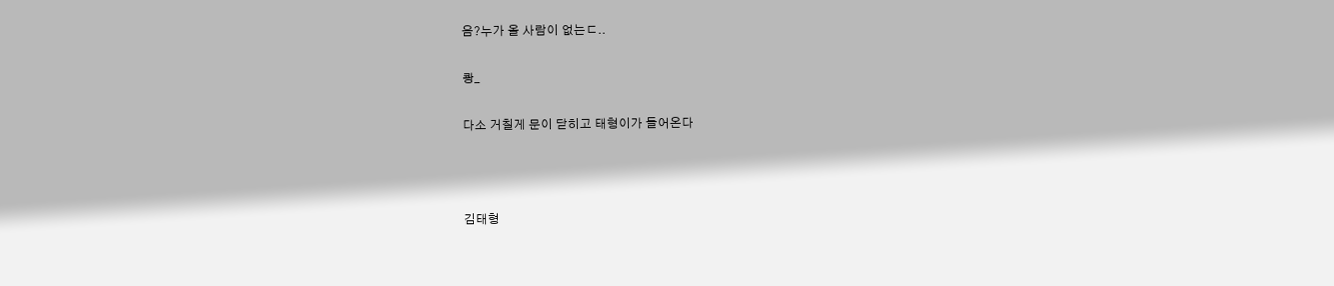음?누가 올 사람이 없는ㄷ..

쾅_

다소 거칠게 문이 닫히고 태형이가 들어온다



김태형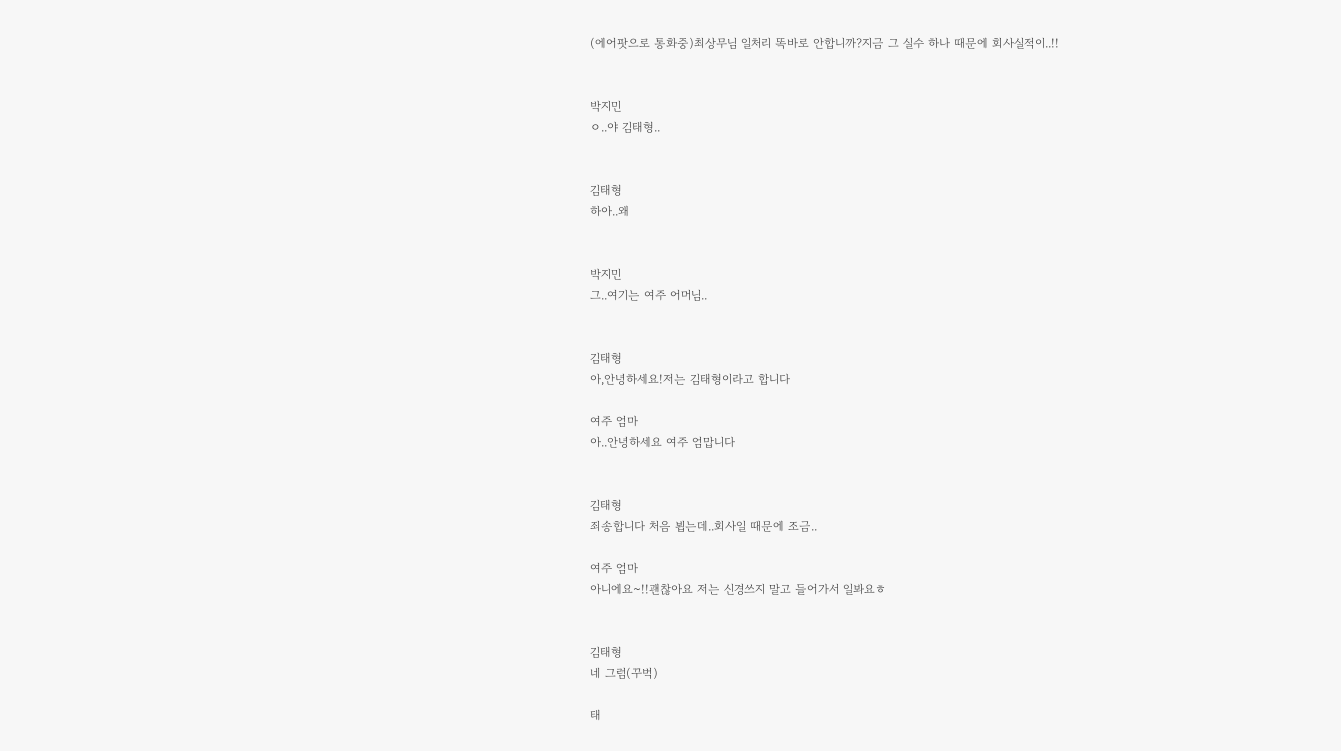(에어팟으로 통화중)최상무님 일처리 똑바로 안합니까?지금 그 실수 하나 때문에 회사실적이..!!


박지민
ㅇ..야 김태형..


김태형
하아..왜


박지민
그..여기는 여주 어머님..


김태형
아,안녕하세요!저는 김태형이라고 합니다

여주 엄마
아..안녕하세요 여주 엄맙니다


김태형
죄송합니다 처음 뵙는데..회사일 때문에 조금..

여주 엄마
아니에요~!!괜찮아요 저는 신경쓰지 말고 들어가서 일봐요ㅎ


김태형
네 그럼(꾸벅)

태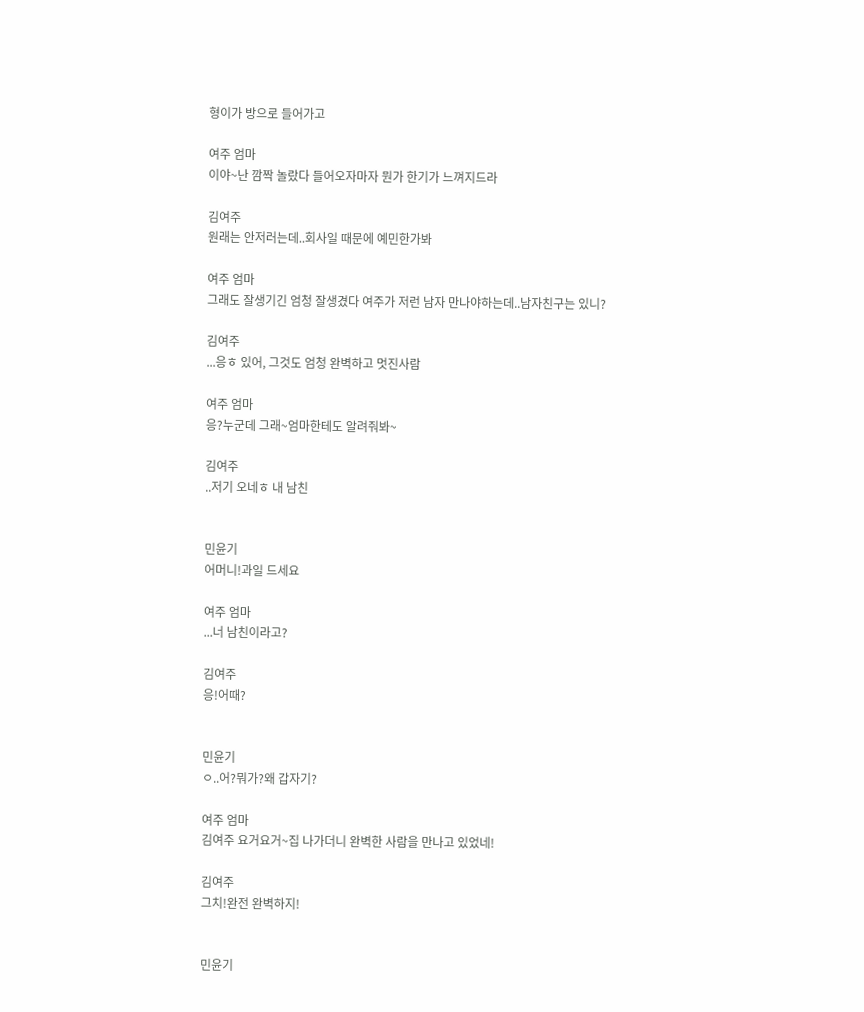형이가 방으로 들어가고

여주 엄마
이야~난 깜짝 놀랐다 들어오자마자 뭔가 한기가 느껴지드라

김여주
원래는 안저러는데..회사일 때문에 예민한가봐

여주 엄마
그래도 잘생기긴 엄청 잘생겼다 여주가 저런 남자 만나야하는데..남자친구는 있니?

김여주
...응ㅎ 있어, 그것도 엄청 완벽하고 멋진사람

여주 엄마
응?누군데 그래~엄마한테도 알려줘봐~

김여주
..저기 오네ㅎ 내 남친


민윤기
어머니!과일 드세요

여주 엄마
...너 남친이라고?

김여주
응!어때?


민윤기
ㅇ..어?뭐가?왜 갑자기?

여주 엄마
김여주 요거요거~집 나가더니 완벽한 사람을 만나고 있었네!

김여주
그치!완전 완벽하지!


민윤기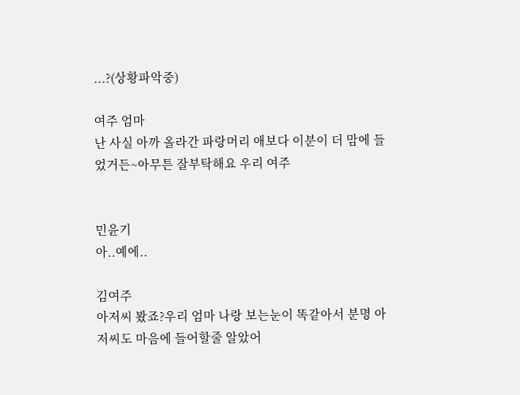...?(상황파악중)

여주 엄마
난 사실 아까 올라간 파랑머리 애보다 이분이 더 맘에 들었거든~아무튼 잘부탁해요 우리 여주


민윤기
아..예에..

김여주
아저씨 봤죠?우리 엄마 나랑 보는눈이 똑같아서 분명 아저씨도 마음에 들어할줄 알았어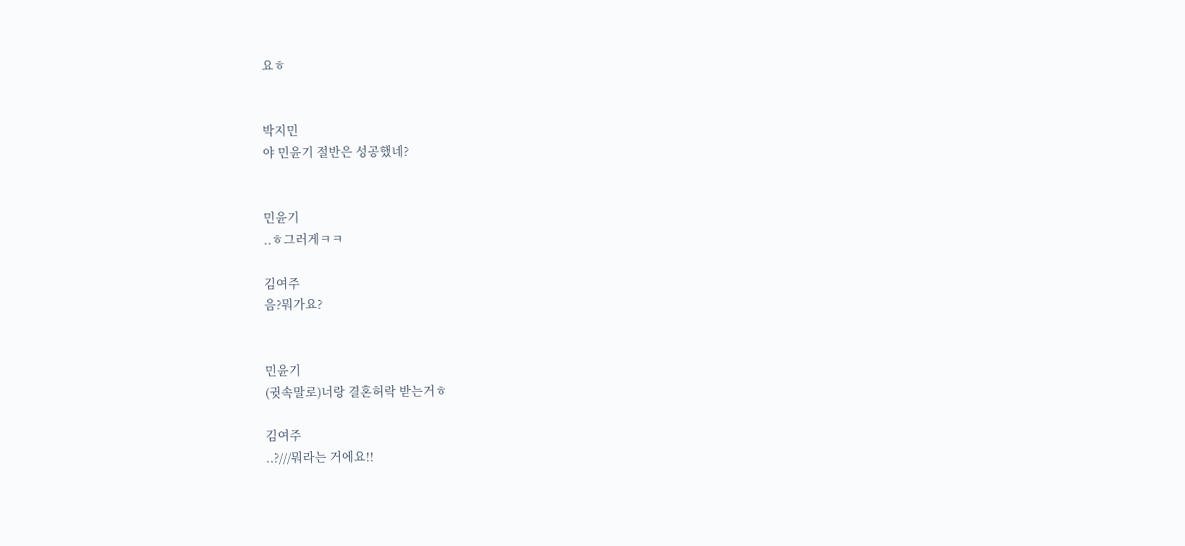요ㅎ


박지민
야 민윤기 절반은 성공했네?


민윤기
..ㅎ그러게ㅋㅋ

김여주
음?뭐가요?


민윤기
(귓속말로)너랑 결혼허락 받는거ㅎ

김여주
..?///뭐라는 거에요!!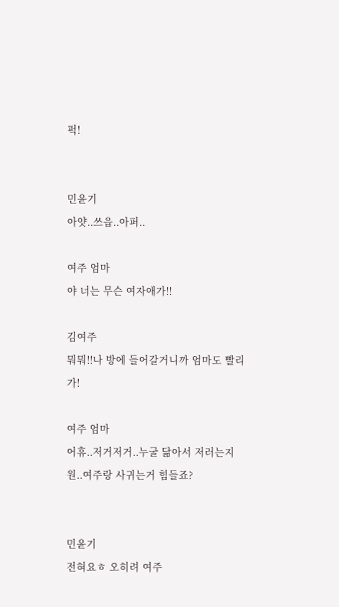퍽!


민윤기
아얏..쓰읍..아퍼..

여주 엄마
야 너는 무슨 여자애가!!

김여주
뭐뭐!!나 방에 들어갈거니까 엄마도 빨리 가!

여주 엄마
어휴..저거저거..누굴 닮아서 저러는지 원..여주랑 사귀는거 힘들죠?


민윤기
전혀요ㅎ 오히려 여주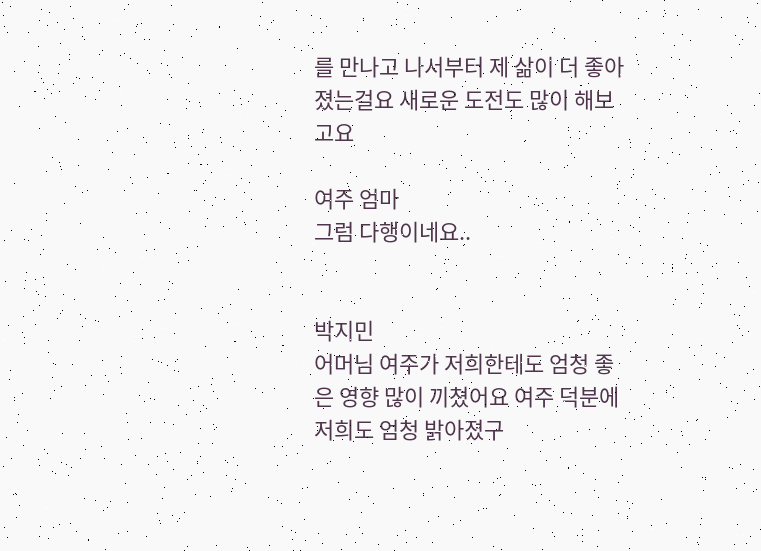를 만나고 나서부터 제 삶이 더 좋아졌는걸요 새로운 도전도 많이 해보고요

여주 엄마
그럼 다행이네요..


박지민
어머님 여주가 저희한테도 엄청 좋은 영향 많이 끼쳤어요 여주 덕분에 저희도 엄청 밝아졌구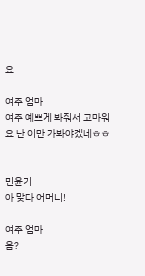요

여주 엄마
여주 예쁘게 봐줘서 고마워요 난 이만 가봐야겠네ㅎㅎ


민윤기
아 맞다 어머니!

여주 엄마
음?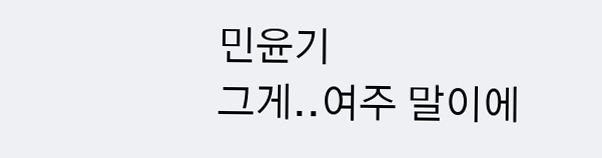민윤기
그게..여주 말이에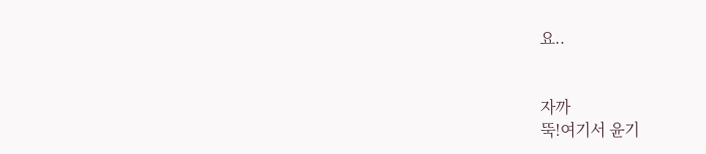요..


자까
뚝!여기서 윤기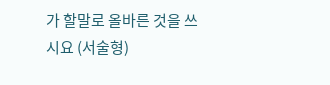가 할말로 올바른 것을 쓰시요 (서술형)